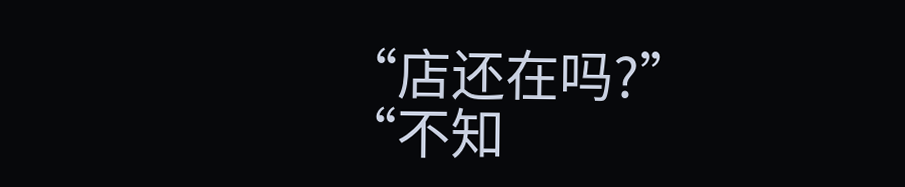“店还在吗?”
“不知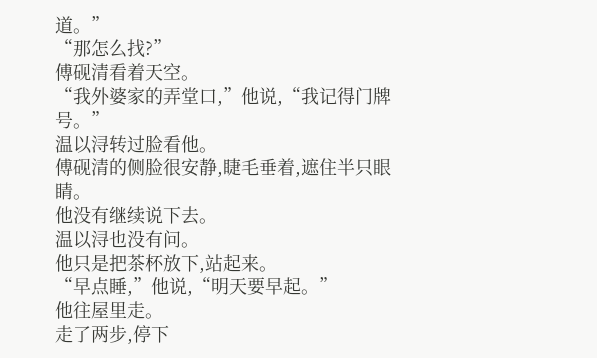道。”
“那怎么找?”
傅砚清看着天空。
“我外婆家的弄堂口,”他说,“我记得门牌号。”
温以浔转过脸看他。
傅砚清的侧脸很安静,睫毛垂着,遮住半只眼睛。
他没有继续说下去。
温以浔也没有问。
他只是把茶杯放下,站起来。
“早点睡,”他说,“明天要早起。”
他往屋里走。
走了两步,停下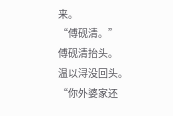来。
“傅砚清。”
傅砚清抬头。
温以浔没回头。
“你外婆家还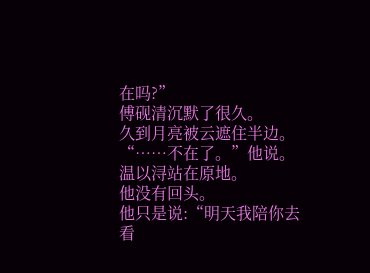在吗?”
傅砚清沉默了很久。
久到月亮被云遮住半边。
“……不在了。”他说。
温以浔站在原地。
他没有回头。
他只是说:“明天我陪你去看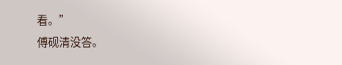看。”
傅砚清没答。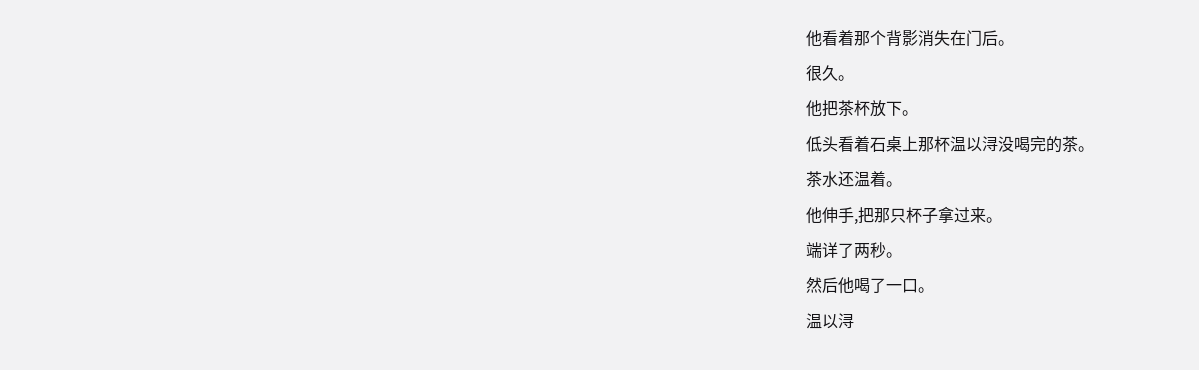他看着那个背影消失在门后。
很久。
他把茶杯放下。
低头看着石桌上那杯温以浔没喝完的茶。
茶水还温着。
他伸手,把那只杯子拿过来。
端详了两秒。
然后他喝了一口。
温以浔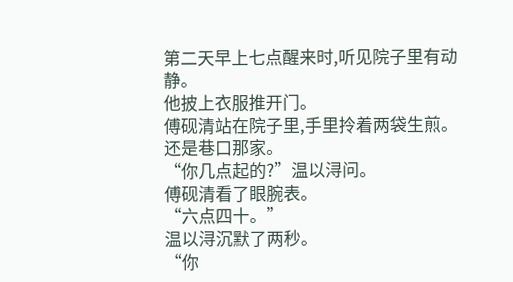第二天早上七点醒来时,听见院子里有动静。
他披上衣服推开门。
傅砚清站在院子里,手里拎着两袋生煎。
还是巷口那家。
“你几点起的?”温以浔问。
傅砚清看了眼腕表。
“六点四十。”
温以浔沉默了两秒。
“你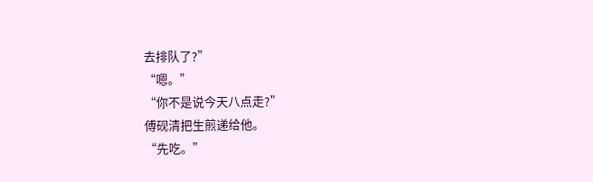去排队了?”
“嗯。”
“你不是说今天八点走?”
傅砚清把生煎递给他。
“先吃。”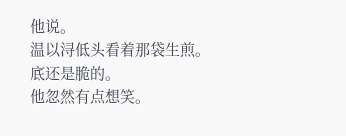他说。
温以浔低头看着那袋生煎。
底还是脆的。
他忽然有点想笑。